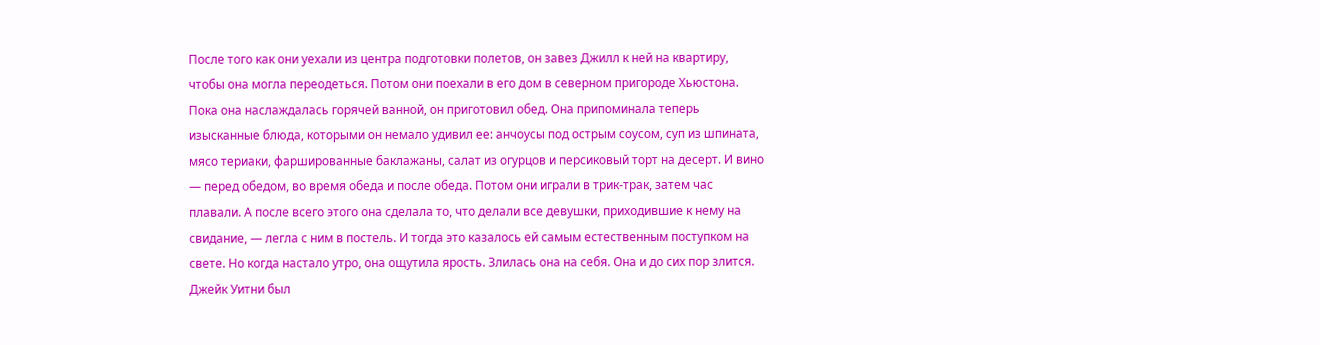После того как они уехали из центра подготовки полетов, он завез Джилл к ней на квартиру, чтобы она могла переодеться. Потом они поехали в его дом в северном пригороде Хьюстона. Пока она наслаждалась горячей ванной, он приготовил обед. Она припоминала теперь изысканные блюда, которыми он немало удивил ее: анчоусы под острым соусом, суп из шпината, мясо териаки, фаршированные баклажаны, салат из огурцов и персиковый торт на десерт. И вино — перед обедом, во время обеда и после обеда. Потом они играли в трик-трак, затем час плавали. А после всего этого она сделала то, что делали все девушки, приходившие к нему на свидание, — легла с ним в постель. И тогда это казалось ей самым естественным поступком на свете. Но когда настало утро, она ощутила ярость. Злилась она на себя. Она и до сих пор злится. Джейк Уитни был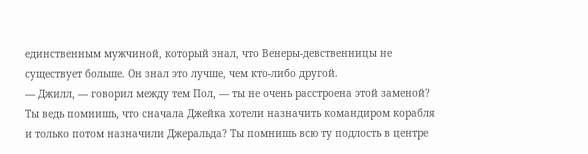единственным мужчиной, который знал, что Венеры-девственницы не существует больше. Он знал это лучше, чем кто-либо другой.
— Джилл, — говорил между тем Пол, — ты не очень расстроена этой заменой? Ты ведь помнишь, что сначала Джейка хотели назначить командиром корабля и только потом назначили Джеральда? Ты помнишь всю ту подлость в центре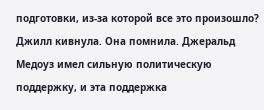подготовки, из-за которой все это произошло?
Джилл кивнула. Она помнила. Джеральд Медоуз имел сильную политическую поддержку, и эта поддержка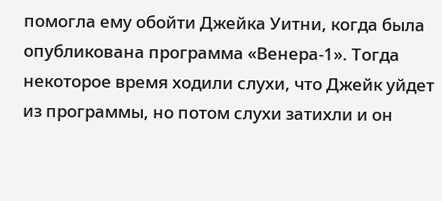помогла ему обойти Джейка Уитни, когда была опубликована программа «Венера-1». Тогда некоторое время ходили слухи, что Джейк уйдет из программы, но потом слухи затихли и он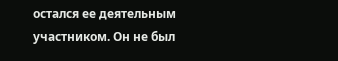остался ее деятельным участником. Он не был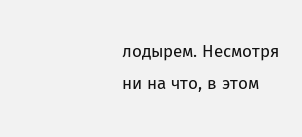лодырем. Несмотря ни на что, в этом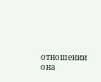отношении она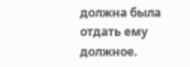должна была отдать ему должное.